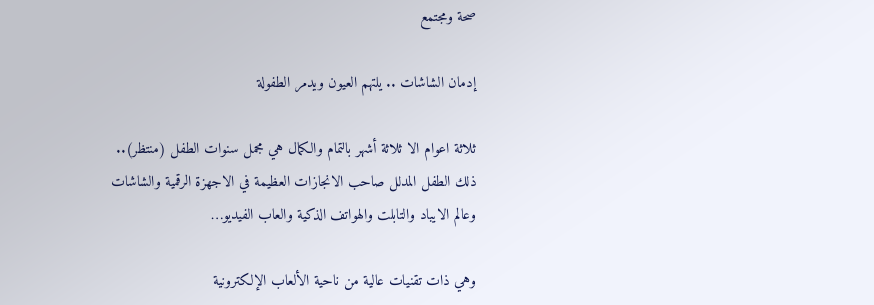صحة ومجتمع

إدمان الشاشات .. يلتهم العيون ويدمر الطفولة

ثلاثة اعوام الا ثلاثة أشهر بالتمام والكمال هي مجمل سنوات الطفل (منتظر).. ذلك الطفل المدلل صاحب الانجازات العظيمة في الاجهزة الرقمية والشاشات وعالم الايباد والتابلت والهواتف الذكية والعاب الفيديو…

وهي ذات تقنيات عالية من ناحية الألعاب الإلكترونية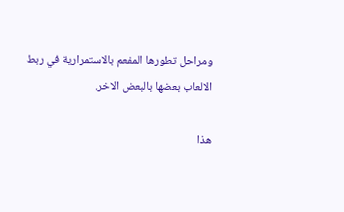ومراحل تطورها المفعم بالاستمرارية في ربط الالعاب بعضها بالبعض الاخر.

هذا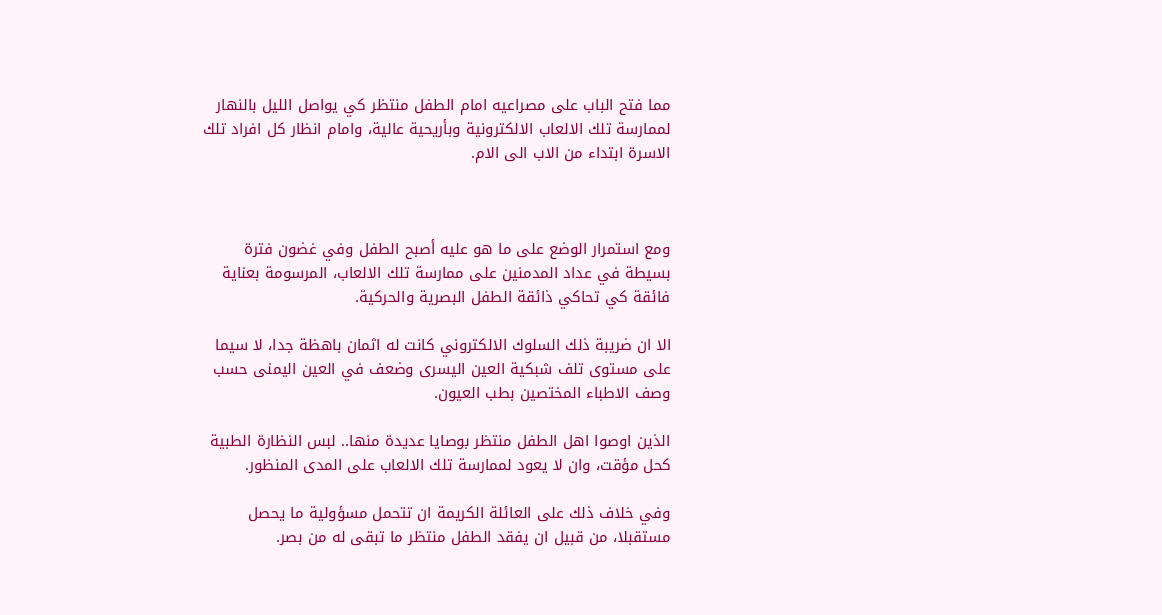مما فتح الباب على مصراعيه امام الطفل منتظر كي يواصل الليل بالنهار لممارسة تلك الالعاب الالكترونية وبأريحية عالية، وامام انظار كل افراد تلك الاسرة ابتداء من الاب الى الام.



ومع استمرار الوضع على ما هو عليه أصبح الطفل وفي غضون فترة بسيطة في عداد المدمنين على ممارسة تلك الالعاب، المرسومة بعناية فائقة كي تحاكي ذائقة الطفل البصرية والحركية.

الا ان ضريبة ذلك السلوك الالكتروني كانت له اثمان باهظة جدا، لا سيما على مستوى تلف شبكية العين اليسرى وضعف في العين اليمنى حسب وصف الاطباء المختصين بطب العيون.

الذين اوصوا اهل الطفل منتظر بوصايا عديدة منها.. لبس النظارة الطبية كحل مؤقت، وان لا يعود لممارسة تلك الالعاب على المدى المنظور.

وفي خلاف ذلك على العائلة الكريمة ان تتحمل مسؤولية ما يحصل مستقبلا، من قبيل ان يفقد الطفل منتظر ما تبقى له من بصر.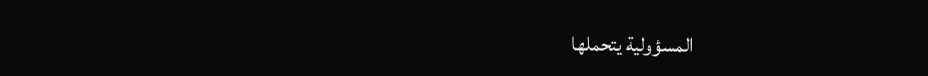المسؤولية يتحملها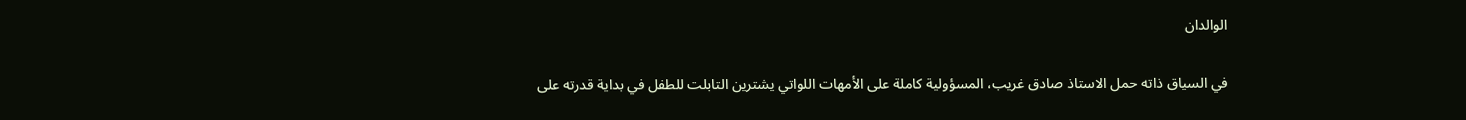الوالدان

في السياق ذاته حمل الاستاذ صادق غريب، المسؤولية كاملة على الأمهات اللواتي يشترين التابلت للطفل في بداية قدرته على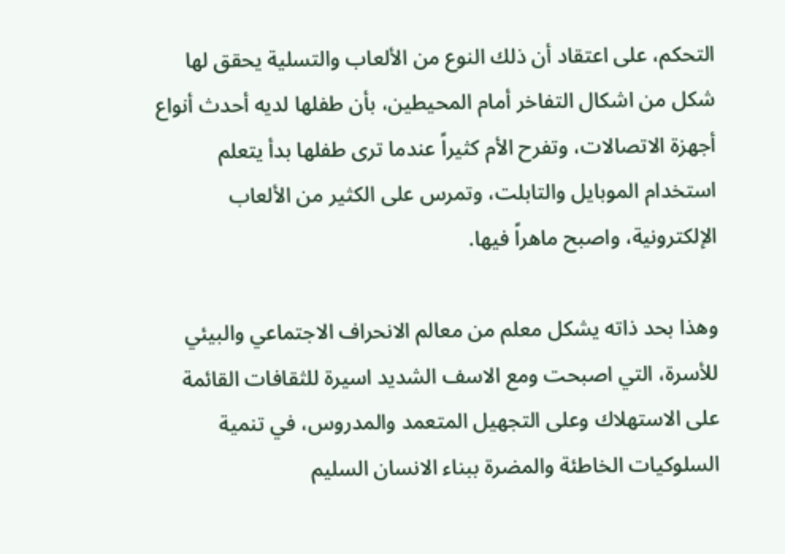التحكم، على اعتقاد أن ذلك النوع من الألعاب والتسلية يحقق لها شكل من اشكال التفاخر أمام المحيطين، بأن طفلها لديه أحدث أنواع أجهزة الاتصالات، وتفرح الأم كثيراً عندما ترى طفلها بدأ يتعلم استخدام الموبايل والتابلت، وتمرس على الكثير من الألعاب الإلكترونية، واصبح ماهراً فيها.

وهذا بحد ذاته يشكل معلم من معالم الانحراف الاجتماعي والبيئي للأسرة، التي اصبحت ومع الاسف الشديد اسيرة للثقافات القائمة على الاستهلاك وعلى التجهيل المتعمد والمدروس، في تنمية السلوكيات الخاطئة والمضرة ببناء الانسان السليم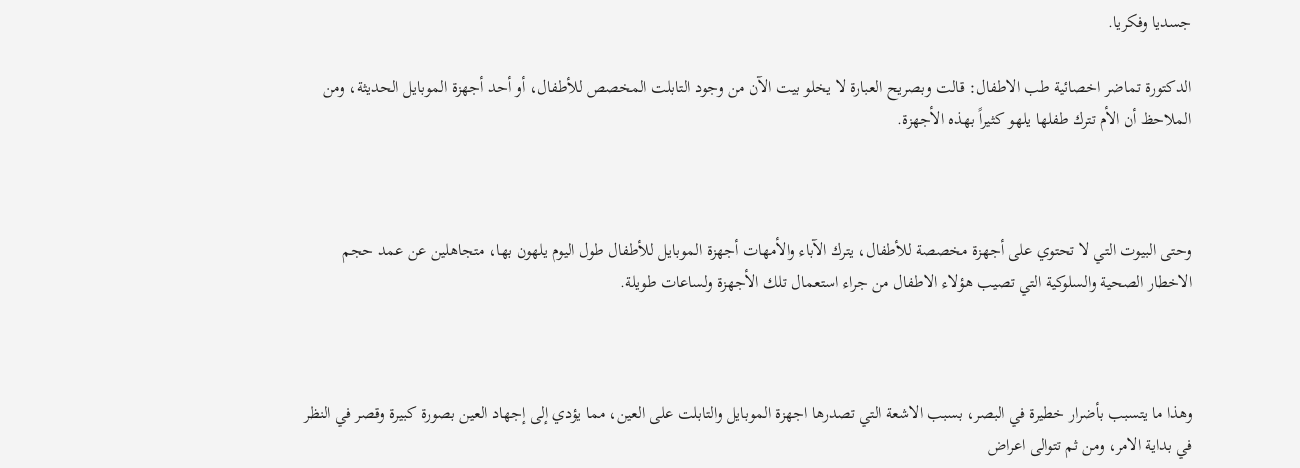جسديا وفكريا.

الدكتورة تماضر اخصائية طب الاطفال: قالت وبصريح العبارة لا يخلو بيت الآن من وجود التابلت المخصص للأطفال، أو أحد أجهزة الموبايل الحديثة، ومن الملاحظ أن الأم تترك طفلها يلهو كثيراً بهذه الأجهزة.



وحتى البيوت التي لا تحتوي على أجهزة مخصصة للأطفال، يترك الآباء والأمهات أجهزة الموبايل للأطفال طول اليوم يلهون بها، متجاهلين عن عمد حجم الاخطار الصحية والسلوكية التي تصيب هؤلاء الاطفال من جراء استعمال تلك الأجهزة ولساعات طويلة.



وهذا ما يتسبب بأضرار خطيرة في البصر، بسبب الاشعة التي تصدرها اجهزة الموبايل والتابلت على العين، مما يؤدي إلى إجهاد العين بصورة كبيرة وقصر في النظر في بداية الامر، ومن ثم تتوالى اعراض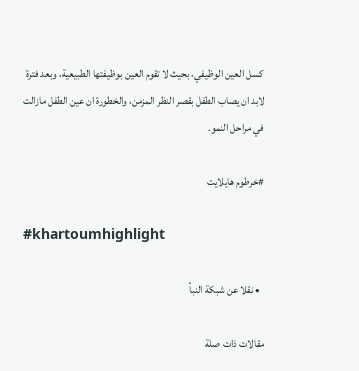كسل العين الوظيفي، بحيث لا تقوم العين بوظيفتها الطبيعية، وبعد فترة لابد ان يصاب الطفل بقصر النظر المزمن، والخطورة ان عين الطفل مازالت في مراحل النمو.

#خرطوم هايلايت

#khartoumhighlight

  • نقلا عن شبكة النبأ

مقالات ذات صلة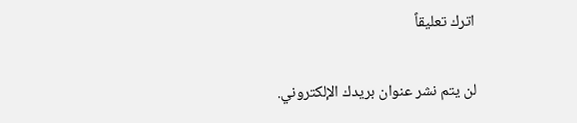اترك تعليقاً

لن يتم نشر عنوان بريدك الإلكتروني.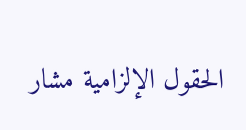الحقول الإلزامية مشار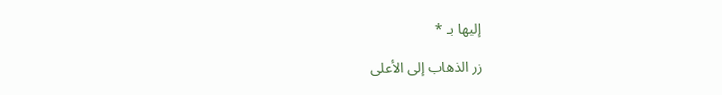إليها بـ *

زر الذهاب إلى الأعلى